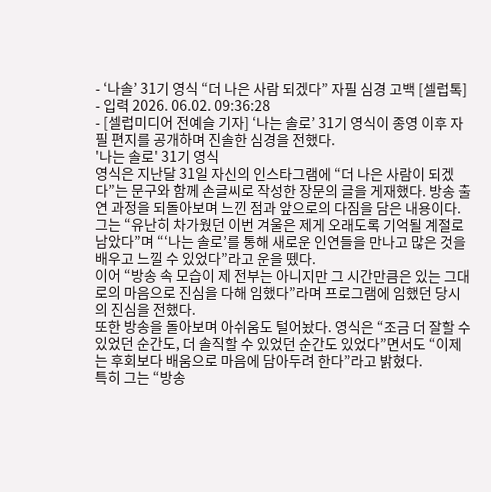- ‘나솔’ 31기 영식 “더 나은 사람 되겠다” 자필 심경 고백 [셀럽톡]
- 입력 2026. 06.02. 09:36:28
- [셀럽미디어 전예슬 기자] ‘나는 솔로’ 31기 영식이 종영 이후 자필 편지를 공개하며 진솔한 심경을 전했다.
'나는 솔로' 31기 영식
영식은 지난달 31일 자신의 인스타그램에 “더 나은 사람이 되겠다”는 문구와 함께 손글씨로 작성한 장문의 글을 게재했다. 방송 출연 과정을 되돌아보며 느낀 점과 앞으로의 다짐을 담은 내용이다.
그는 “유난히 차가웠던 이번 겨울은 제게 오래도록 기억될 계절로 남았다”며 “‘나는 솔로’를 통해 새로운 인연들을 만나고 많은 것을 배우고 느낄 수 있었다”라고 운을 뗐다.
이어 “방송 속 모습이 제 전부는 아니지만 그 시간만큼은 있는 그대로의 마음으로 진심을 다해 임했다”라며 프로그램에 임했던 당시의 진심을 전했다.
또한 방송을 돌아보며 아쉬움도 털어놨다. 영식은 “조금 더 잘할 수 있었던 순간도, 더 솔직할 수 있었던 순간도 있었다”면서도 “이제는 후회보다 배움으로 마음에 담아두려 한다”라고 밝혔다.
특히 그는 “방송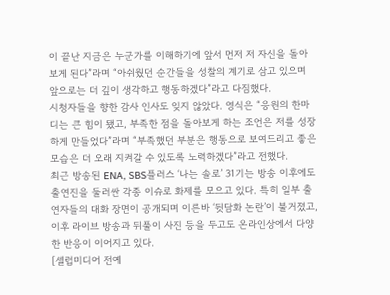이 끝난 지금은 누군가를 이해하기에 앞서 먼저 저 자신을 돌아보게 된다”라며 “아쉬웠던 순간들을 성찰의 계기로 삼고 있으며 앞으로는 더 깊이 생각하고 행동하겠다”라고 다짐했다.
시청자들을 향한 감사 인사도 잊지 않았다. 영식은 “응원의 한마디는 큰 힘이 됐고, 부족한 점을 돌아보게 하는 조언은 저를 성장하게 만들었다”라며 “부족했던 부분은 행동으로 보여드리고 좋은 모습은 더 오래 지켜갈 수 있도록 노력하겠다”라고 전했다.
최근 방송된 ENA, SBS플러스 ‘나는 솔로’ 31기는 방송 이후에도 출연진을 둘러싼 각종 이슈로 화제를 모으고 있다. 특히 일부 출연자들의 대화 장면이 공개되며 이른바 ‘뒷담화 논란’이 불거졌고, 이후 라이브 방송과 뒤풀이 사진 등을 두고도 온라인상에서 다양한 반응이 이어지고 있다.
[셀럽미디어 전예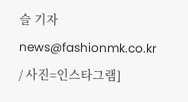슬 기자 news@fashionmk.co.kr / 사진=인스타그램]